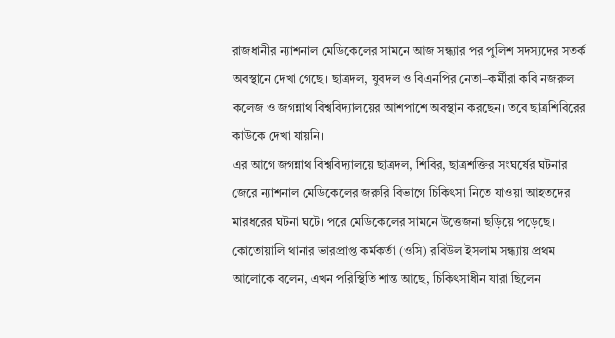রাজধানীর ন্যাশনাল মেডিকেলের সামনে আজ সন্ধ্যার পর পুলিশ সদস্যদের সতর্ক অবস্থানে দেখা গেছে। ছাত্রদল, যুবদল ও বিএনপির নেতা–কর্মীরা কবি নজরুল কলেজ ও জগন্নাথ বিশ্ববিদ্যালয়ের আশপাশে অবস্থান করছেন। তবে ছাত্রশিবিরের কাউকে দেখা যায়নি।
এর আগে জগন্নাথ বিশ্ববিদ্যালয়ে ছাত্রদল, শিবির, ছাত্রশক্তির সংঘর্ষের ঘটনার জেরে ন্যাশনাল মেডিকেলের জরুরি বিভাগে চিকিৎসা নিতে যাওয়া আহতদের মারধরের ঘটনা ঘটে। পরে মেডিকেলের সামনে উত্তেজনা ছড়িয়ে পড়েছে।
কোতোয়ালি থানার ভারপ্রাপ্ত কর্মকর্তা (ওসি) রবিউল ইসলাম সন্ধ্যায় প্রথম আলোকে বলেন, এখন পরিস্থিতি শান্ত আছে, চিকিৎসাধীন যারা ছিলেন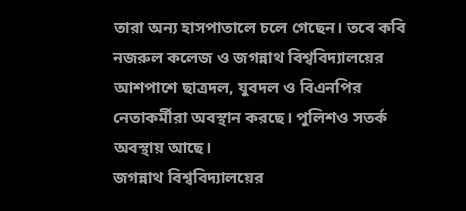তারা অন্য হাসপাতালে চলে গেছেন। তবে কবি নজরুল কলেজ ও জগন্নাথ বিশ্ববিদ্যালয়ের আশপাশে ছাত্রদল, যুবদল ও বিএনপির নেতাকর্মীরা অবস্থান করছে। পুলিশও সতর্ক অবস্থায় আছে।
জগন্নাথ বিশ্ববিদ্যালয়ের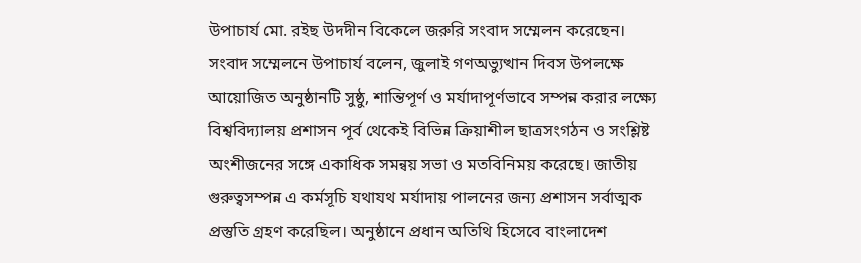উপাচার্য মো. রইছ উদদীন বিকেলে জরুরি সংবাদ সম্মেলন করেছেন।
সংবাদ সম্মেলনে উপাচার্য বলেন, জুলাই গণঅভ্যুত্থান দিবস উপলক্ষে আয়োজিত অনুষ্ঠানটি সুষ্ঠু, শান্তিপূর্ণ ও মর্যাদাপূর্ণভাবে সম্পন্ন করার লক্ষ্যে বিশ্ববিদ্যালয় প্রশাসন পূর্ব থেকেই বিভিন্ন ক্রিয়াশীল ছাত্রসংগঠন ও সংশ্লিষ্ট অংশীজনের সঙ্গে একাধিক সমন্বয় সভা ও মতবিনিময় করেছে। জাতীয় গুরুত্বসম্পন্ন এ কর্মসূচি যথাযথ মর্যাদায় পালনের জন্য প্রশাসন সর্বাত্মক প্রস্তুতি গ্রহণ করেছিল। অনুষ্ঠানে প্রধান অতিথি হিসেবে বাংলাদেশ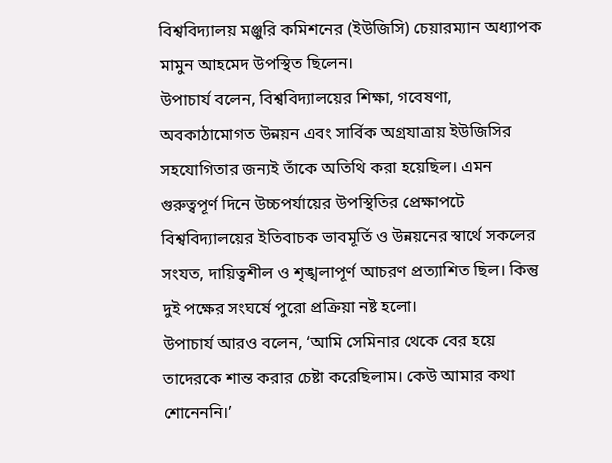বিশ্ববিদ্যালয় মঞ্জুরি কমিশনের (ইউজিসি) চেয়ারম্যান অধ্যাপক মামুন আহমেদ উপস্থিত ছিলেন।
উপাচার্য বলেন, বিশ্ববিদ্যালয়ের শিক্ষা, গবেষণা, অবকাঠামোগত উন্নয়ন এবং সার্বিক অগ্রযাত্রায় ইউজিসির সহযোগিতার জন্যই তাঁকে অতিথি করা হয়েছিল। এমন গুরুত্বপূর্ণ দিনে উচ্চপর্যায়ের উপস্থিতির প্রেক্ষাপটে বিশ্ববিদ্যালয়ের ইতিবাচক ভাবমূর্তি ও উন্নয়নের স্বার্থে সকলের সংযত, দায়িত্বশীল ও শৃঙ্খলাপূর্ণ আচরণ প্রত্যাশিত ছিল। কিন্তু দুই পক্ষের সংঘর্ষে পুরো প্রক্রিয়া নষ্ট হলো।
উপাচার্য আরও বলেন, ‘আমি সেমিনার থেকে বের হয়ে তাদেরকে শান্ত করার চেষ্টা করেছিলাম। কেউ আমার কথা শোনেননি।’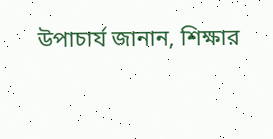উপাচার্য জানান, শিক্ষার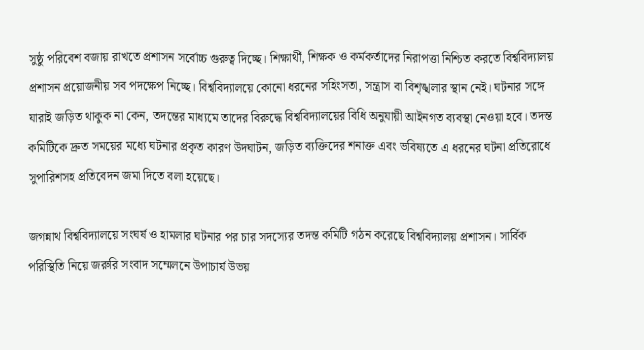সুষ্ঠু পরিবেশ বজায় রাখতে প্রশাসন সর্বোচ্চ গুরুত্ব দিচ্ছে। শিক্ষার্থী, শিক্ষক ও কর্মকর্তাদের নিরাপত্তা নিশ্চিত করতে বিশ্ববিদ্যালয় প্রশাসন প্রয়োজনীয় সব পদক্ষেপ নিচ্ছে। বিশ্ববিদ্যালয়ে কোনো ধরনের সহিংসতা, সন্ত্রাস বা বিশৃঙ্খলার স্থান নেই। ঘটনার সঙ্গে যারাই জড়িত থাকুক না কেন, তদন্তের মাধ্যমে তাদের বিরুদ্ধে বিশ্ববিদ্যালয়ের বিধি অনুযায়ী আইনগত ব্যবস্থা নেওয়া হবে। তদন্ত কমিটিকে দ্রুত সময়ের মধ্যে ঘটনার প্রকৃত কারণ উদঘাটন, জড়িত ব্যক্তিদের শনাক্ত এবং ভবিষ্যতে এ ধরনের ঘটনা প্রতিরোধে সুপারিশসহ প্রতিবেদন জমা দিতে বলা হয়েছে।

জগন্নাথ বিশ্ববিদ্যালয়ে সংঘর্ষ ও হামলার ঘটনার পর চার সদস্যের তদন্ত কমিটি গঠন করেছে বিশ্ববিদ্যালয় প্রশাসন। সার্বিক পরিস্থিতি নিয়ে জরুরি সংবাদ সম্মেলনে উপাচার্য উভয়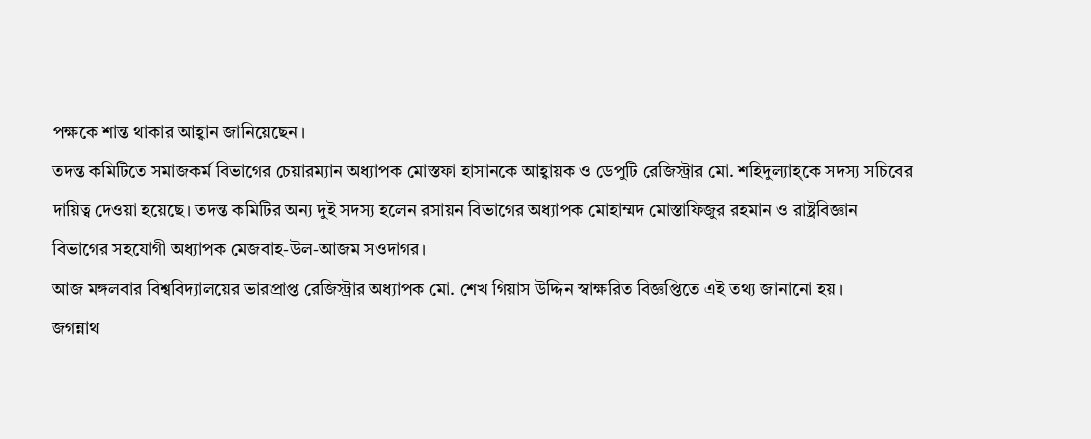পক্ষকে শান্ত থাকার আহ্বান জানিয়েছেন।
তদন্ত কমিটিতে সমাজকর্ম বিভাগের চেয়ারম্যান অধ্যাপক মোস্তফা হাসানকে আহ্বায়ক ও ডেপুটি রেজিস্ট্রার মো. শহিদুল্যাহ্কে সদস্য সচিবের দায়িত্ব দেওয়া হয়েছে। তদন্ত কমিটির অন্য দুই সদস্য হলেন রসায়ন বিভাগের অধ্যাপক মোহাম্মদ মোস্তাফিজুর রহমান ও রাষ্ট্রবিজ্ঞান বিভাগের সহযোগী অধ্যাপক মেজবাহ-উল-আজম সওদাগর।
আজ মঙ্গলবার বিশ্ববিদ্যালয়ের ভারপ্রাপ্ত রেজিস্ট্রার অধ্যাপক মো. শেখ গিয়াস উদ্দিন স্বাক্ষরিত বিজ্ঞপ্তিতে এই তথ্য জানানো হয়।
জগন্নাথ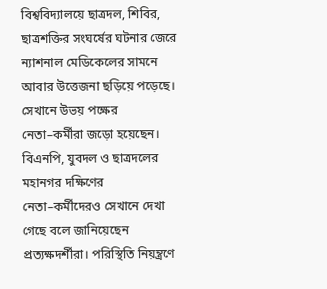বিশ্ববিদ্যালয়ে ছাত্রদল, শিবির, ছাত্রশক্তির সংঘর্ষের ঘটনার জেরে ন্যাশনাল মেডিকেলের সামনে আবার উত্তেজনা ছড়িয়ে পড়েছে।
সেখানে উভয় পক্ষের নেতা–কর্মীরা জড়ো হয়েছেন। বিএনপি, যুবদল ও ছাত্রদলের মহানগর দক্ষিণের নেতা–কর্মীদেরও সেখানে দেখা গেছে বলে জানিয়েছেন প্রত্যক্ষদর্শীরা। পরিস্থিতি নিয়ন্ত্রণে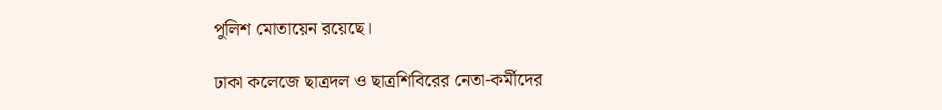পুলিশ মোতায়েন রয়েছে।

ঢাকা কলেজে ছাত্রদল ও ছাত্রশিবিরের নেতা-কর্মীদের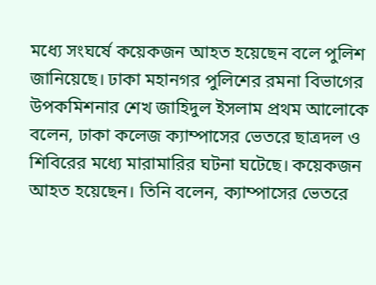মধ্যে সংঘর্ষে কয়েকজন আহত হয়েছেন বলে পুলিশ জানিয়েছে। ঢাকা মহানগর পুলিশের রমনা বিভাগের উপকমিশনার শেখ জাহিদুল ইসলাম প্রথম আলোকে বলেন, ঢাকা কলেজ ক্যাম্পাসের ভেতরে ছাত্রদল ও শিবিরের মধ্যে মারামারির ঘটনা ঘটেছে। কয়েকজন আহত হয়েছেন। তিনি বলেন, ক্যাম্পাসের ভেতরে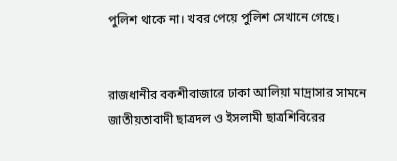পুলিশ থাকে না। খবর পেয়ে পুলিশ সেখানে গেছে।


রাজধানীর বকশীবাজারে ঢাকা আলিয়া মাদ্রাসার সামনে জাতীয়তাবাদী ছাত্রদল ও ইসলামী ছাত্রশিবিরের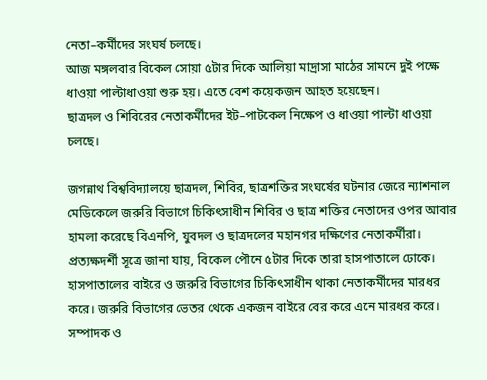নেতা–কর্মীদের সংঘর্ষ চলছে।
আজ মঙ্গলবার বিকেল সোয়া ৫টার দিকে আলিয়া মাদ্রাসা মাঠের সামনে দুই পক্ষে ধাওয়া পাল্টাধাওয়া শুরু হয়। এতে বেশ কয়েকজন আহত হয়েছেন।
ছাত্রদল ও শিবিরের নেতাকর্মীদের ইট–পাটকেল নিক্ষেপ ও ধাওয়া পাল্টা ধাওয়া চলছে।

জগন্নাথ বিশ্ববিদ্যালয়ে ছাত্রদল, শিবির, ছাত্রশক্তির সংঘর্ষের ঘটনার জেরে ন্যাশনাল মেডিকেলে জরুরি বিভাগে চিকিৎসাধীন শিবির ও ছাত্র শক্তির নেতাদের ওপর আবার হামলা করেছে বিএনপি, যুবদল ও ছাত্রদলের মহানগর দক্ষিণের নেতাকর্মীরা।
প্রত্যক্ষদর্শী সূত্রে জানা যায়, বিকেল পৌনে ৫টার দিকে তারা হাসপাতালে ঢোকে। হাসপাতালের বাইরে ও জরুরি বিভাগের চিকিৎসাধীন থাকা নেতাকর্মীদের মারধর করে। জরুরি বিভাগের ভেতর থেকে একজন বাইরে বের করে এনে মারধর করে।
সম্পাদক ও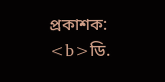প্রকাশক: <b>ডি.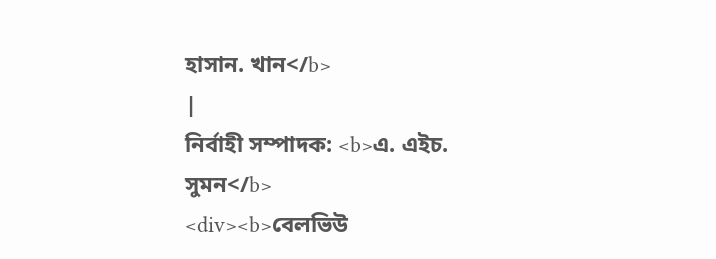হাসান. খান</b>
|
নির্বাহী সম্পাদক: <b>এ. এইচ. সুমন</b>
<div><b>বেলভিউ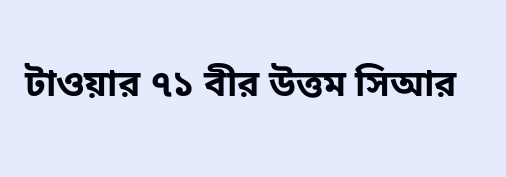টাওয়ার ৭১ বীর উত্তম সিআর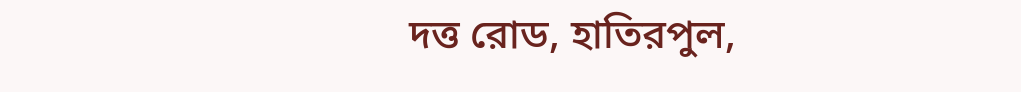দত্ত রোড, হাতিরপুল,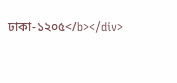ঢাকা-১২০৫</b></div>